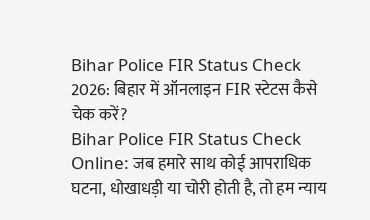Bihar Police FIR Status Check 2026: बिहार में ऑनलाइन FIR स्टेटस कैसे चेक करें?
Bihar Police FIR Status Check Online: जब हमारे साथ कोई आपराधिक घटना, धोखाधड़ी या चोरी होती है, तो हम न्याय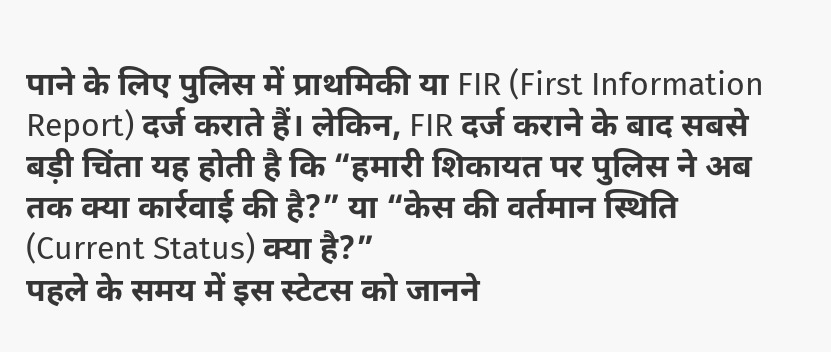पाने के लिए पुलिस में प्राथमिकी या FIR (First Information Report) दर्ज कराते हैं। लेकिन, FIR दर्ज कराने के बाद सबसे बड़ी चिंता यह होती है कि “हमारी शिकायत पर पुलिस ने अब तक क्या कार्रवाई की है?” या “केस की वर्तमान स्थिति (Current Status) क्या है?”
पहले के समय में इस स्टेटस को जानने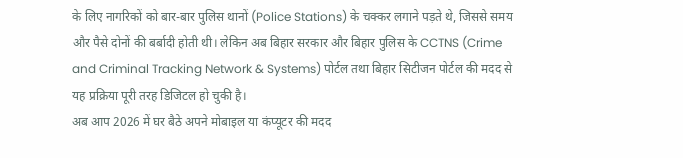के लिए नागरिकों को बार-बार पुलिस थानों (Police Stations) के चक्कर लगाने पड़ते थे, जिससे समय और पैसे दोनों की बर्बादी होती थी। लेकिन अब बिहार सरकार और बिहार पुलिस के CCTNS (Crime and Criminal Tracking Network & Systems) पोर्टल तथा बिहार सिटीजन पोर्टल की मदद से यह प्रक्रिया पूरी तरह डिजिटल हो चुकी है।
अब आप 2026 में घर बैठे अपने मोबाइल या कंप्यूटर की मदद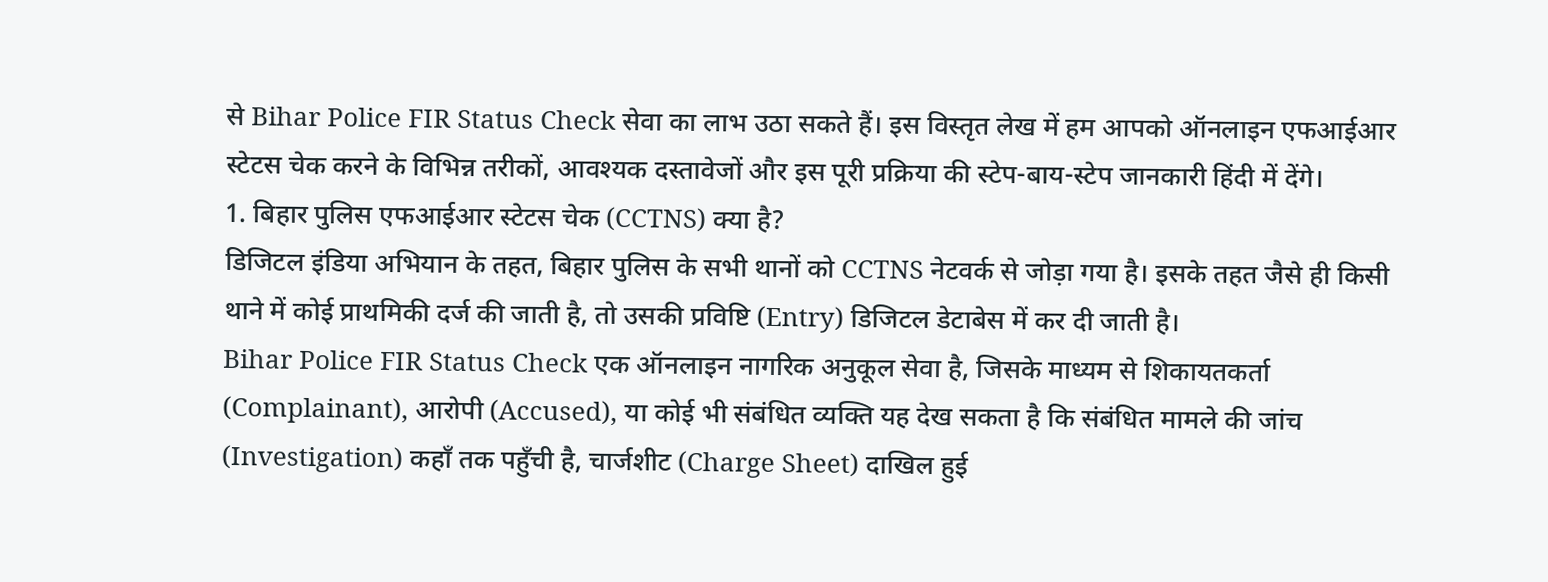से Bihar Police FIR Status Check सेवा का लाभ उठा सकते हैं। इस विस्तृत लेख में हम आपको ऑनलाइन एफआईआर स्टेटस चेक करने के विभिन्न तरीकों, आवश्यक दस्तावेजों और इस पूरी प्रक्रिया की स्टेप-बाय-स्टेप जानकारी हिंदी में देंगे।
1. बिहार पुलिस एफआईआर स्टेटस चेक (CCTNS) क्या है?
डिजिटल इंडिया अभियान के तहत, बिहार पुलिस के सभी थानों को CCTNS नेटवर्क से जोड़ा गया है। इसके तहत जैसे ही किसी थाने में कोई प्राथमिकी दर्ज की जाती है, तो उसकी प्रविष्टि (Entry) डिजिटल डेटाबेस में कर दी जाती है।
Bihar Police FIR Status Check एक ऑनलाइन नागरिक अनुकूल सेवा है, जिसके माध्यम से शिकायतकर्ता (Complainant), आरोपी (Accused), या कोई भी संबंधित व्यक्ति यह देख सकता है कि संबंधित मामले की जांच (Investigation) कहाँ तक पहुँची है, चार्जशीट (Charge Sheet) दाखिल हुई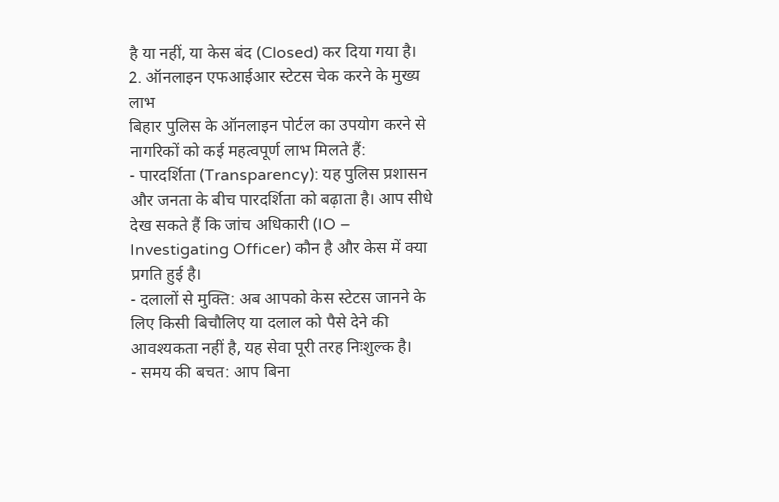है या नहीं, या केस बंद (Closed) कर दिया गया है।
2. ऑनलाइन एफआईआर स्टेटस चेक करने के मुख्य लाभ
बिहार पुलिस के ऑनलाइन पोर्टल का उपयोग करने से नागरिकों को कई महत्वपूर्ण लाभ मिलते हैं:
- पारदर्शिता (Transparency): यह पुलिस प्रशासन और जनता के बीच पारदर्शिता को बढ़ाता है। आप सीधे देख सकते हैं कि जांच अधिकारी (IO – Investigating Officer) कौन है और केस में क्या प्रगति हुई है।
- दलालों से मुक्ति: अब आपको केस स्टेटस जानने के लिए किसी बिचौलिए या दलाल को पैसे देने की आवश्यकता नहीं है, यह सेवा पूरी तरह निःशुल्क है।
- समय की बचत: आप बिना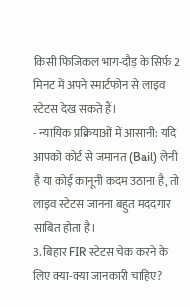किसी फिजिकल भाग-दौड़ के सिर्फ 2 मिनट में अपने स्मार्टफोन से लाइव स्टेटस देख सकते हैं।
- न्यायिक प्रक्रियाओं में आसानी: यदि आपको कोर्ट से जमानत (Bail) लेनी है या कोई कानूनी कदम उठाना है, तो लाइव स्टेटस जानना बहुत मददगार साबित होता है।
3. बिहार FIR स्टेटस चेक करने के लिए क्या-क्या जानकारी चाहिए?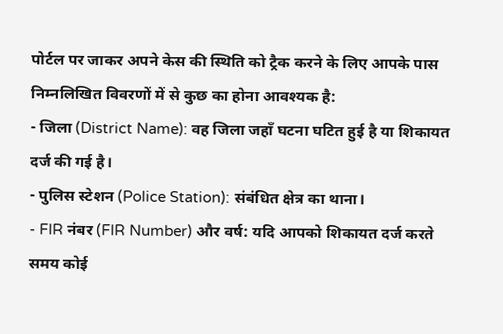पोर्टल पर जाकर अपने केस की स्थिति को ट्रैक करने के लिए आपके पास निम्नलिखित विवरणों में से कुछ का होना आवश्यक है:
- जिला (District Name): वह जिला जहाँ घटना घटित हुई है या शिकायत दर्ज की गई है।
- पुलिस स्टेशन (Police Station): संबंधित क्षेत्र का थाना।
- FIR नंबर (FIR Number) और वर्ष: यदि आपको शिकायत दर्ज करते समय कोई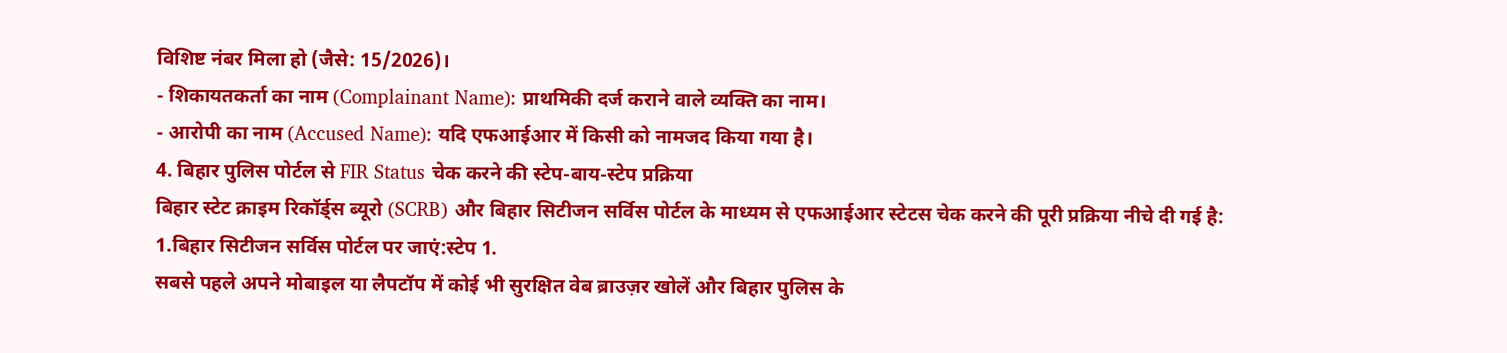विशिष्ट नंबर मिला हो (जैसे: 15/2026)।
- शिकायतकर्ता का नाम (Complainant Name): प्राथमिकी दर्ज कराने वाले व्यक्ति का नाम।
- आरोपी का नाम (Accused Name): यदि एफआईआर में किसी को नामजद किया गया है।
4. बिहार पुलिस पोर्टल से FIR Status चेक करने की स्टेप-बाय-स्टेप प्रक्रिया
बिहार स्टेट क्राइम रिकॉर्ड्स ब्यूरो (SCRB) और बिहार सिटीजन सर्विस पोर्टल के माध्यम से एफआईआर स्टेटस चेक करने की पूरी प्रक्रिया नीचे दी गई है:
1.बिहार सिटीजन सर्विस पोर्टल पर जाएं:स्टेप 1.
सबसे पहले अपने मोबाइल या लैपटॉप में कोई भी सुरक्षित वेब ब्राउज़र खोलें और बिहार पुलिस के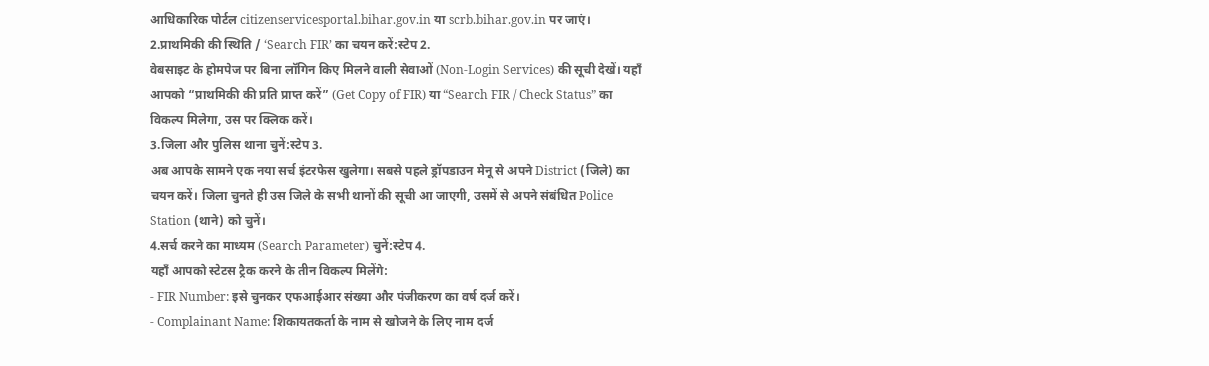आधिकारिक पोर्टल citizenservicesportal.bihar.gov.in या scrb.bihar.gov.in पर जाएं।
2.प्राथमिकी की स्थिति / ‘Search FIR’ का चयन करें:स्टेप 2.
वेबसाइट के होमपेज पर बिना लॉगिन किए मिलने वाली सेवाओं (Non-Login Services) की सूची देखें। यहाँ आपको “प्राथमिकी की प्रति प्राप्त करें” (Get Copy of FIR) या “Search FIR / Check Status” का विकल्प मिलेगा, उस पर क्लिक करें।
3.जिला और पुलिस थाना चुनें:स्टेप 3.
अब आपके सामने एक नया सर्च इंटरफेस खुलेगा। सबसे पहले ड्रॉपडाउन मेनू से अपने District (जिले) का चयन करें। जिला चुनते ही उस जिले के सभी थानों की सूची आ जाएगी, उसमें से अपने संबंधित Police Station (थाने) को चुनें।
4.सर्च करने का माध्यम (Search Parameter) चुनें:स्टेप 4.
यहाँ आपको स्टेटस ट्रैक करने के तीन विकल्प मिलेंगे:
- FIR Number: इसे चुनकर एफआईआर संख्या और पंजीकरण का वर्ष दर्ज करें।
- Complainant Name: शिकायतकर्ता के नाम से खोजने के लिए नाम दर्ज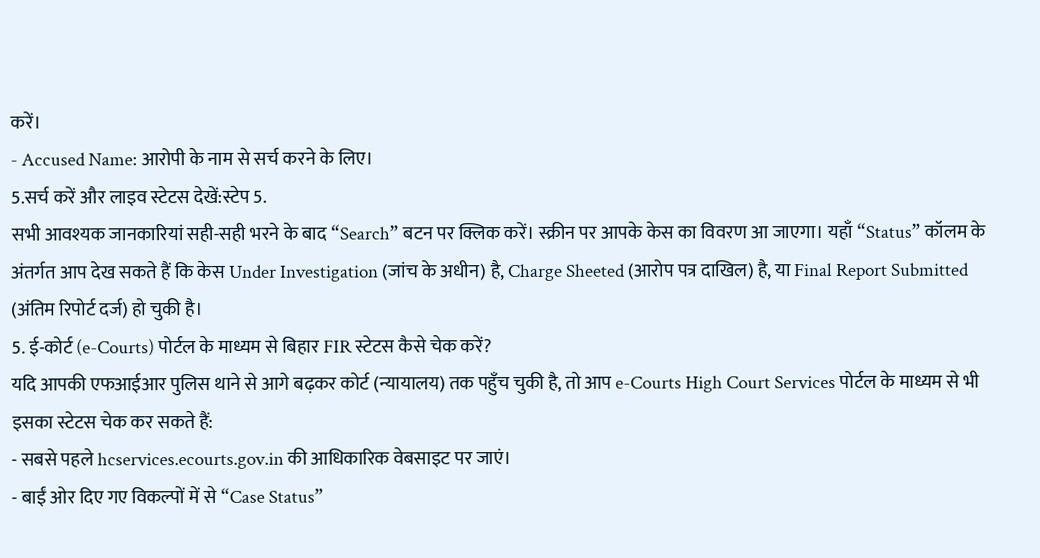करें।
- Accused Name: आरोपी के नाम से सर्च करने के लिए।
5.सर्च करें और लाइव स्टेटस देखें:स्टेप 5.
सभी आवश्यक जानकारियां सही-सही भरने के बाद “Search” बटन पर क्लिक करें। स्क्रीन पर आपके केस का विवरण आ जाएगा। यहाँ “Status” कॉलम के अंतर्गत आप देख सकते हैं कि केस Under Investigation (जांच के अधीन) है, Charge Sheeted (आरोप पत्र दाखिल) है, या Final Report Submitted (अंतिम रिपोर्ट दर्ज) हो चुकी है।
5. ई-कोर्ट (e-Courts) पोर्टल के माध्यम से बिहार FIR स्टेटस कैसे चेक करें?
यदि आपकी एफआईआर पुलिस थाने से आगे बढ़कर कोर्ट (न्यायालय) तक पहुँच चुकी है, तो आप e-Courts High Court Services पोर्टल के माध्यम से भी इसका स्टेटस चेक कर सकते हैं:
- सबसे पहले hcservices.ecourts.gov.in की आधिकारिक वेबसाइट पर जाएं।
- बाईं ओर दिए गए विकल्पों में से “Case Status”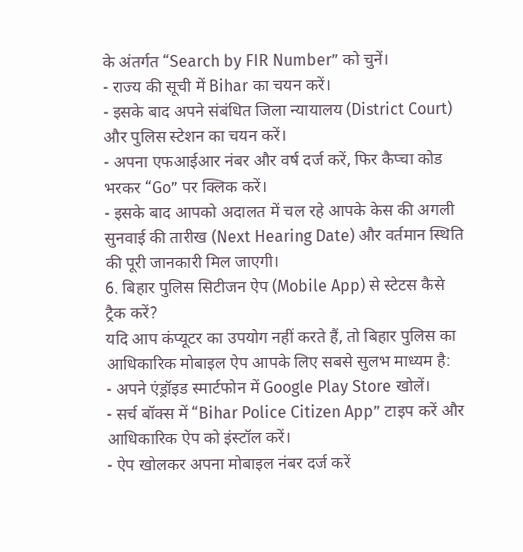के अंतर्गत “Search by FIR Number” को चुनें।
- राज्य की सूची में Bihar का चयन करें।
- इसके बाद अपने संबंधित जिला न्यायालय (District Court) और पुलिस स्टेशन का चयन करें।
- अपना एफआईआर नंबर और वर्ष दर्ज करें, फिर कैप्चा कोड भरकर “Go” पर क्लिक करें।
- इसके बाद आपको अदालत में चल रहे आपके केस की अगली सुनवाई की तारीख (Next Hearing Date) और वर्तमान स्थिति की पूरी जानकारी मिल जाएगी।
6. बिहार पुलिस सिटीजन ऐप (Mobile App) से स्टेटस कैसे ट्रैक करें?
यदि आप कंप्यूटर का उपयोग नहीं करते हैं, तो बिहार पुलिस का आधिकारिक मोबाइल ऐप आपके लिए सबसे सुलभ माध्यम है:
- अपने एंड्रॉइड स्मार्टफोन में Google Play Store खोलें।
- सर्च बॉक्स में “Bihar Police Citizen App” टाइप करें और आधिकारिक ऐप को इंस्टॉल करें।
- ऐप खोलकर अपना मोबाइल नंबर दर्ज करें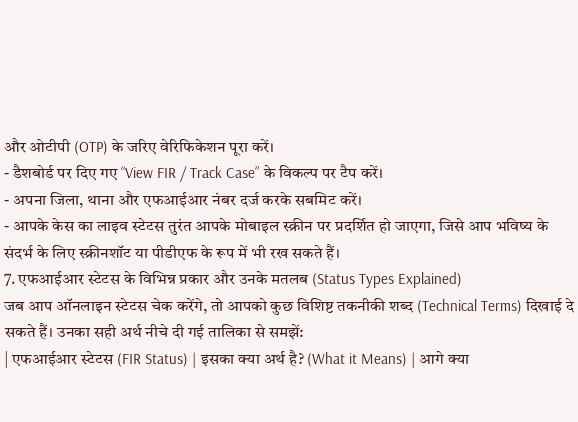और ओटीपी (OTP) के जरिए वेरिफिकेशन पूरा करें।
- डैशबोर्ड पर दिए गए “View FIR / Track Case” के विकल्प पर टैप करें।
- अपना जिला, थाना और एफआईआर नंबर दर्ज करके सबमिट करें।
- आपके केस का लाइव स्टेटस तुरंत आपके मोबाइल स्क्रीन पर प्रदर्शित हो जाएगा, जिसे आप भविष्य के संदर्भ के लिए स्क्रीनशॉट या पीडीएफ के रूप में भी रख सकते हैं।
7. एफआईआर स्टेटस के विभिन्न प्रकार और उनके मतलब (Status Types Explained)
जब आप ऑनलाइन स्टेटस चेक करेंगे, तो आपको कुछ विशिष्ट तकनीकी शब्द (Technical Terms) दिखाई दे सकते हैं। उनका सही अर्थ नीचे दी गई तालिका से समझें:
| एफआईआर स्टेटस (FIR Status) | इसका क्या अर्थ है? (What it Means) | आगे क्या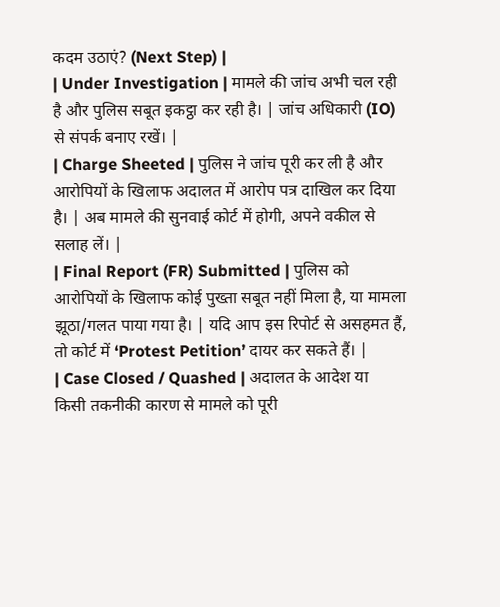कदम उठाएं? (Next Step) |
| Under Investigation | मामले की जांच अभी चल रही है और पुलिस सबूत इकट्ठा कर रही है। | जांच अधिकारी (IO) से संपर्क बनाए रखें। |
| Charge Sheeted | पुलिस ने जांच पूरी कर ली है और आरोपियों के खिलाफ अदालत में आरोप पत्र दाखिल कर दिया है। | अब मामले की सुनवाई कोर्ट में होगी, अपने वकील से सलाह लें। |
| Final Report (FR) Submitted | पुलिस को आरोपियों के खिलाफ कोई पुख्ता सबूत नहीं मिला है, या मामला झूठा/गलत पाया गया है। | यदि आप इस रिपोर्ट से असहमत हैं, तो कोर्ट में ‘Protest Petition’ दायर कर सकते हैं। |
| Case Closed / Quashed | अदालत के आदेश या किसी तकनीकी कारण से मामले को पूरी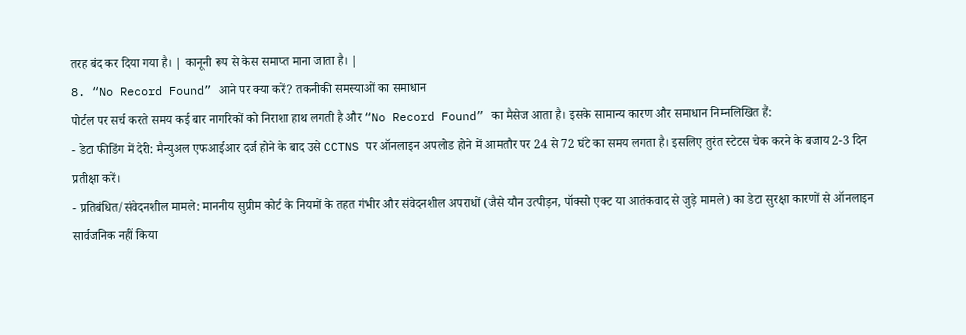तरह बंद कर दिया गया है। | कानूनी रूप से केस समाप्त माना जाता है। |
8. “No Record Found” आने पर क्या करें? तकनीकी समस्याओं का समाधान
पोर्टल पर सर्च करते समय कई बार नागरिकों को निराशा हाथ लगती है और “No Record Found” का मैसेज आता है। इसके सामान्य कारण और समाधान निम्नलिखित हैं:
- डेटा फीडिंग में देरी: मैन्युअल एफआईआर दर्ज होने के बाद उसे CCTNS पर ऑनलाइन अपलोड होने में आमतौर पर 24 से 72 घंटे का समय लगता है। इसलिए तुरंत स्टेटस चेक करने के बजाय 2-3 दिन प्रतीक्षा करें।
- प्रतिबंधित/संवेदनशील मामले: माननीय सुप्रीम कोर्ट के नियमों के तहत गंभीर और संवेदनशील अपराधों (जैसे यौन उत्पीड़न, पॉक्सो एक्ट या आतंकवाद से जुड़े मामले) का डेटा सुरक्षा कारणों से ऑनलाइन सार्वजनिक नहीं किया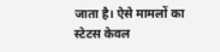जाता है। ऐसे मामलों का स्टेटस केवल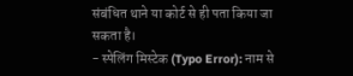संबंधित थाने या कोर्ट से ही पता किया जा सकता है।
- स्पेलिंग मिस्टेक (Typo Error): नाम से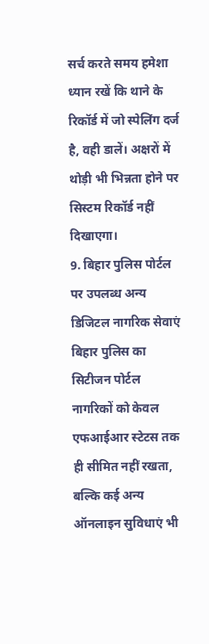सर्च करते समय हमेशा ध्यान रखें कि थाने के रिकॉर्ड में जो स्पेलिंग दर्ज है, वही डालें। अक्षरों में थोड़ी भी भिन्नता होने पर सिस्टम रिकॉर्ड नहीं दिखाएगा।
9. बिहार पुलिस पोर्टल पर उपलब्ध अन्य डिजिटल नागरिक सेवाएं
बिहार पुलिस का सिटीजन पोर्टल नागरिकों को केवल एफआईआर स्टेटस तक ही सीमित नहीं रखता, बल्कि कई अन्य ऑनलाइन सुविधाएं भी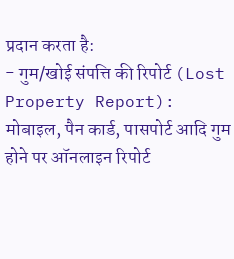प्रदान करता है:
- गुम/खोई संपत्ति की रिपोर्ट (Lost Property Report): मोबाइल, पैन कार्ड, पासपोर्ट आदि गुम होने पर ऑनलाइन रिपोर्ट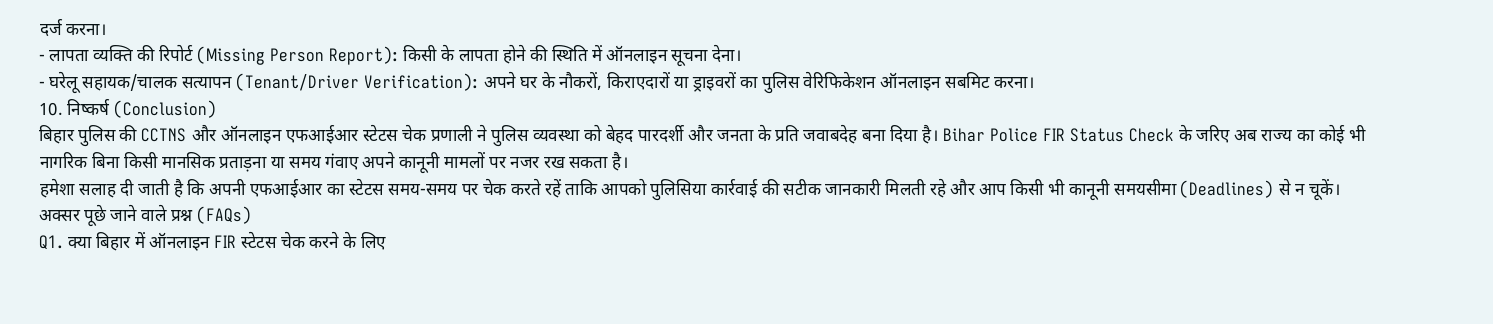दर्ज करना।
- लापता व्यक्ति की रिपोर्ट (Missing Person Report): किसी के लापता होने की स्थिति में ऑनलाइन सूचना देना।
- घरेलू सहायक/चालक सत्यापन (Tenant/Driver Verification): अपने घर के नौकरों, किराएदारों या ड्राइवरों का पुलिस वेरिफिकेशन ऑनलाइन सबमिट करना।
10. निष्कर्ष (Conclusion)
बिहार पुलिस की CCTNS और ऑनलाइन एफआईआर स्टेटस चेक प्रणाली ने पुलिस व्यवस्था को बेहद पारदर्शी और जनता के प्रति जवाबदेह बना दिया है। Bihar Police FIR Status Check के जरिए अब राज्य का कोई भी नागरिक बिना किसी मानसिक प्रताड़ना या समय गंवाए अपने कानूनी मामलों पर नजर रख सकता है।
हमेशा सलाह दी जाती है कि अपनी एफआईआर का स्टेटस समय-समय पर चेक करते रहें ताकि आपको पुलिसिया कार्रवाई की सटीक जानकारी मिलती रहे और आप किसी भी कानूनी समयसीमा (Deadlines) से न चूकें।
अक्सर पूछे जाने वाले प्रश्न (FAQs)
Q1. क्या बिहार में ऑनलाइन FIR स्टेटस चेक करने के लिए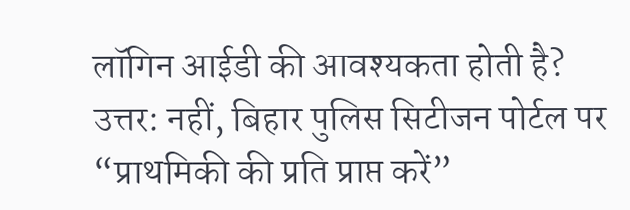लॉगिन आईडी की आवश्यकता होती है?
उत्तर: नहीं, बिहार पुलिस सिटीजन पोर्टल पर “प्राथमिकी की प्रति प्राप्त करें”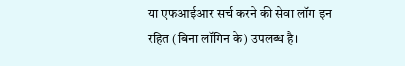या एफआईआर सर्च करने की सेवा लॉग इन रहित (बिना लॉगिन के) उपलब्ध है।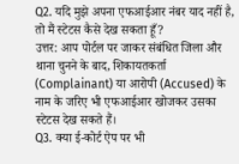Q2. यदि मुझे अपना एफआईआर नंबर याद नहीं है, तो मैं स्टेटस कैसे देख सकता हूँ?
उत्तर: आप पोर्टल पर जाकर संबंधित जिला और थाना चुनने के बाद, शिकायतकर्ता (Complainant) या आरोपी (Accused) के नाम के जरिए भी एफआईआर खोजकर उसका स्टेटस देख सकते हैं।
Q3. क्या ई-कोर्ट ऐप पर भी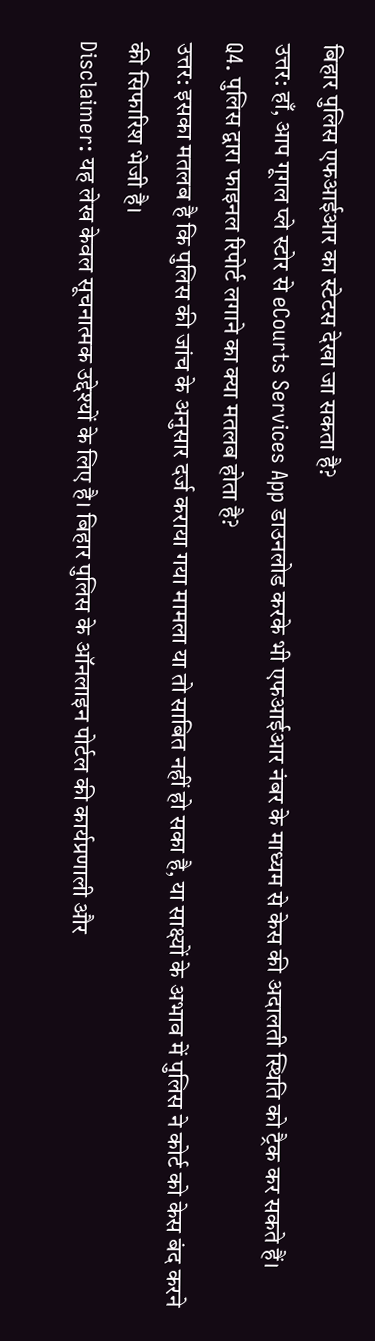बिहार पुलिस एफआईआर का स्टेटस देखा जा सकता है?
उत्तर: हाँ, आप गूगल प्ले स्टोर से eCourts Services App डाउनलोड करके भी एफआईआर नंबर के माध्यम से केस की अदालती स्थिति को ट्रैक कर सकते हैं।
Q4. पुलिस द्वारा फाइनल रिपोर्ट लगाने का क्या मतलब होता है?
उत्तर: इसका मतलब है कि पुलिस की जांच के अनुसार दर्ज कराया गया मामला या तो साबित नहीं हो सका है, या साक्ष्यों के अभाव में पुलिस ने कोर्ट को केस बंद करने की सिफारिश भेजी है।
Disclaimer: यह लेख केवल सूचनात्मक उद्देश्यों के लिए है। बिहार पुलिस के ऑनलाइन पोर्टल की कार्यप्रणाली और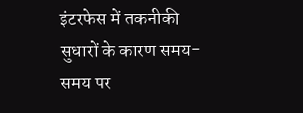इंटरफेस में तकनीकी सुधारों के कारण समय-समय पर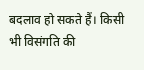बदलाव हो सकते हैं। किसी भी विसंगति की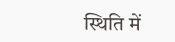स्थिति में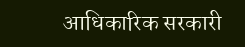आधिकारिक सरकारी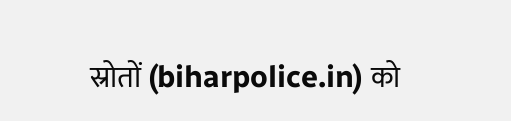स्रोतों (biharpolice.in) को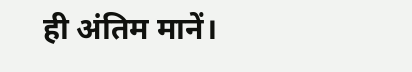ही अंतिम मानें।